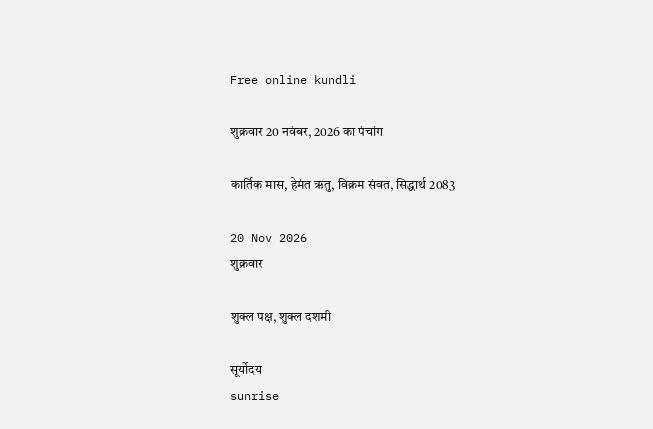Free online kundli

शुक्रवार 20 नवंबर, 2026 का पंचांग

कार्तिक मास, हेमंत ऋतु, विक्रम संवत, सिद्धार्थ 2083

20 Nov 2026
शुक्रवार

शुक्ल पक्ष, शुक्ल दशमी

सूर्योदय
sunrise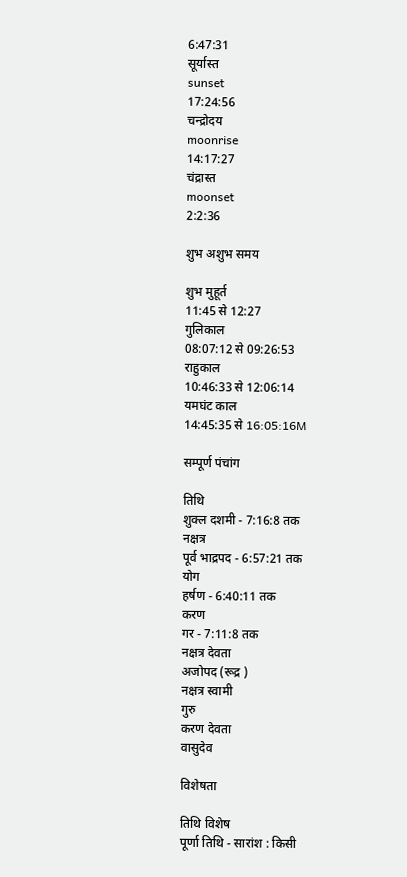6:47:31
सूर्यास्त
sunset
17:24:56
चन्द्रोदय
moonrise
14:17:27
चंद्रास्त
moonset
2:2:36

शुभ अशुभ समय

शुभ मुहूर्त
11:45 से 12:27
गुलिकाल
08:07:12 से 09:26:53
राहुकाल
10:46:33 से 12:06:14
यमघंट काल
14:45:35 से 16:05:16M

सम्पूर्ण पंचांग

तिथि
शुक्ल दशमी - 7:16:8 तक
नक्षत्र
पूर्व भाद्रपद - 6:57:21 तक
योग
हर्षण - 6:40:11 तक
करण
गर - 7:11:8 तक
नक्षत्र देवता
अजोपद (रूद्र )
नक्षत्र स्वामी
गुरु
करण देवता
वासुदेव

विशेषता

तिथि विशेष
पूर्णा तिथि - सारांश : किसी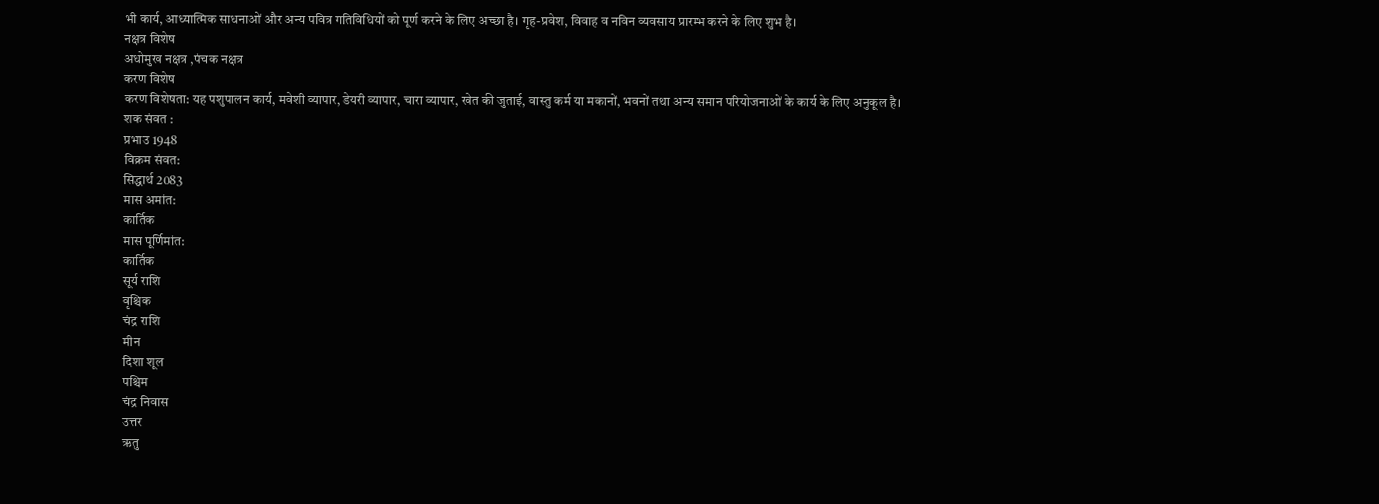भी कार्य, आध्यात्मिक साधनाओं और अन्य पवित्र गतिविधियों को पूर्ण करने के लिए अच्छा है। गृह-प्रवेश, विवाह व नविन व्यवसाय प्रारम्भ करने के लिए शुभ है।
नक्षत्र विशेष
अधोमुख नक्षत्र ,पंचक नक्षत्र
करण विशेष
करण विशेषता: यह पशुपालन कार्य, मवेशी व्यापार, डेयरी व्यापार, चारा व्यापार, खेत की जुताई, वास्तु कर्म या मकानों, भवनों तथा अन्य समान परियोजनाओं के कार्य के लिए अनुकूल है।
शक संवत :
प्रभाउ 1948
विक्रम संवत:
सिद्धार्थ 2083
मास अमांत:
कार्तिक
मास पूर्णिमांत:
कार्तिक
सूर्य राशि
वृश्चिक
चंद्र राशि
मीन
दिशा शूल
पश्चिम
चंद्र निवास
उत्तर
ऋतु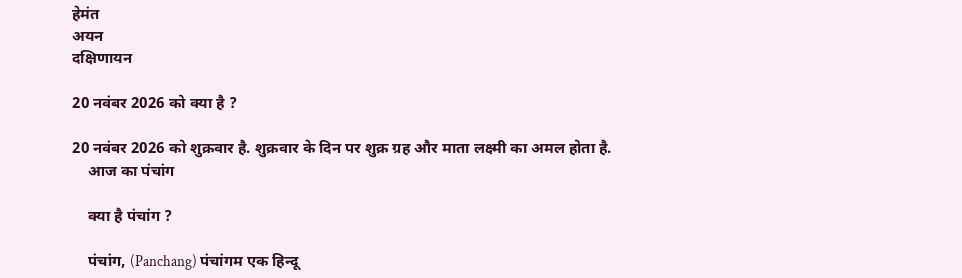हेमंत
अयन
दक्षिणायन

20 नवंबर 2026 को क्या है ?

20 नवंबर 2026 को शुक्रवार है. शुक्रवार के दिन पर शुक्र ग्रह और माता लक्ष्मी का अमल होता है.
    आज का पंचांग

    क्या है पंचांग ?

    पंचांग, (Panchang) पंचांगम एक हिन्दू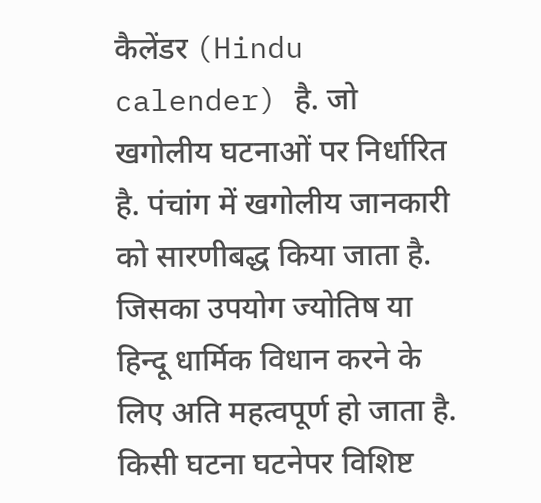कैलेंडर (Hindu calender) है. जो खगोलीय घटनाओं पर निर्धारित है. पंचांग में खगोलीय जानकारी को सारणीबद्ध किया जाता है. जिसका उपयोग ज्योतिष या हिन्दू धार्मिक विधान करने के लिए अति महत्वपूर्ण हो जाता है. किसी घटना घटनेपर विशिष्ट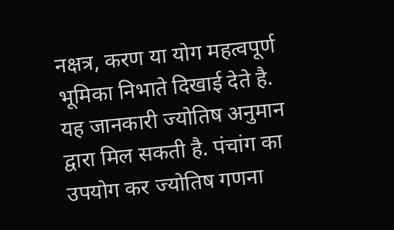नक्षत्र, करण या योग महत्वपूर्ण भूमिका निभाते दिखाई देते है. यह जानकारी ज्योतिष अनुमान द्वारा मिल सकती है. पंचांग का उपयोग कर ज्योतिष गणना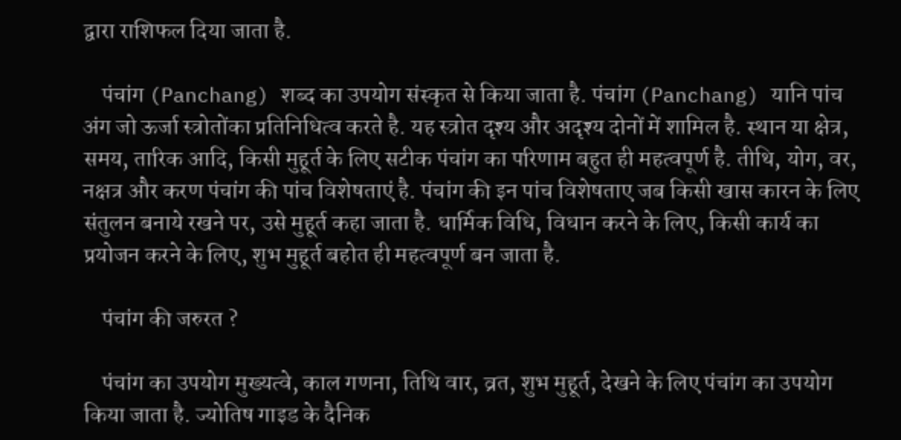द्वारा राशिफल दिया जाता है.

    पंचांग (Panchang) शब्द का उपयोग संस्कृत से किया जाता है. पंचांग (Panchang) यानि पांच अंग जो ऊर्जा स्त्रोतोंका प्रतिनिधित्व करते है. यह स्त्रोत दृश्य और अदृश्य दोनों में शामिल है. स्थान या क्षेत्र, समय, तारिक आदि, किसी मुहूर्त के लिए सटीक पंचांग का परिणाम बहुत ही महत्वपूर्ण है. तीथि, योग, वर, नक्षत्र और करण पंचांग की पांच विशेषताएं है. पंचांग की इन पांच विशेषताए जब किसी खास कारन के लिए संतुलन बनाये रखने पर, उसे मुहूर्त कहा जाता है. धार्मिक विधि, विधान करने के लिए, किसी कार्य का प्रयोजन करने के लिए, शुभ मुहूर्त बहोत ही महत्वपूर्ण बन जाता है.

    पंचांग की जरुरत ?

    पंचांग का उपयोग मुख्यत्वे, काल गणना, तिथि वार, व्रत, शुभ मुहूर्त, देखने के लिए पंचांग का उपयोग किया जाता है. ज्योतिष गाइड के दैनिक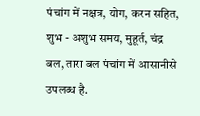पंचांग में नक्षत्र, योग, करन सहित, शुभ - अशुभ समय, मुहूर्त, चंद्र बल, तारा बल पंचांग में आसानीसे उपलब्ध है.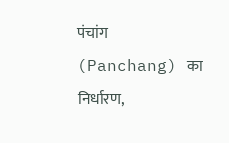पंचांग (Panchang) का निर्धारण,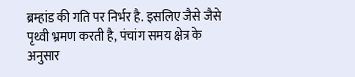ब्रम्हांड की गति पर निर्भर है. इसलिए जैसे जैसे पृथ्वी भ्रमण करती है, पंचांग समय क्षेत्र के अनुसार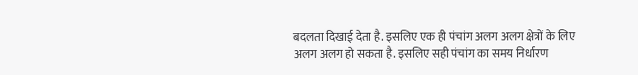बदलता दिखाई देता है. इसलिए एक ही पंचांग अलग अलग क्षेत्रों के लिए अलग अलग हो सकता है. इसलिए सही पंचांग का समय निर्धारण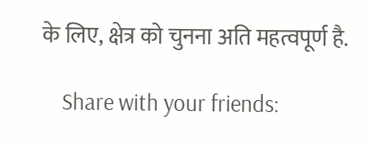के लिए, क्षेत्र को चुनना अति महत्वपूर्ण है.

    Share with your friends: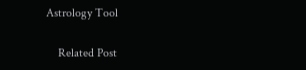Astrology Tool

    Related Post